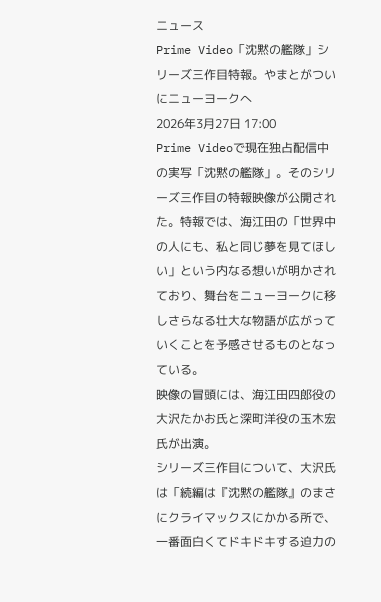ニュース
Prime Video「沈黙の艦隊」シリーズ三作目特報。やまとがついにニューヨークへ
2026年3月27日 17:00
Prime Videoで現在独占配信中の実写「沈黙の艦隊」。そのシリーズ三作目の特報映像が公開された。特報では、海江田の「世界中の人にも、私と同じ夢を見てほしい」という内なる想いが明かされており、舞台をニューヨークに移しさらなる壮大な物語が広がっていくことを予感させるものとなっている。
映像の冒頭には、海江田四郎役の大沢たかお氏と深町洋役の玉木宏氏が出演。
シリーズ三作目について、大沢氏は「続編は『沈黙の艦隊』のまさにクライマックスにかかる所で、一番面白くてドキドキする迫力の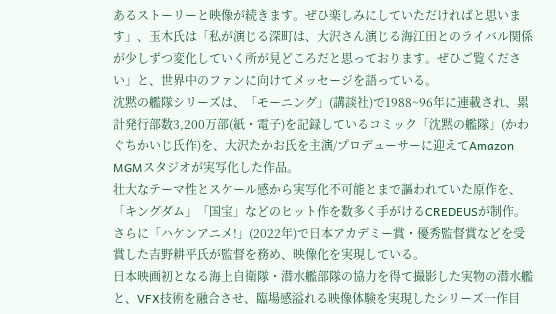あるストーリーと映像が続きます。ぜひ楽しみにしていただければと思います」、玉木氏は「私が演じる深町は、大沢さん演じる海江田とのライバル関係が少しずつ変化していく所が見どころだと思っております。ぜひご覧ください」と、世界中のファンに向けてメッセージを語っている。
沈黙の艦隊シリーズは、「モーニング」(講談社)で1988~96年に連載され、累計発行部数3,200万部(紙・電子)を記録しているコミック「沈黙の艦隊」(かわぐちかいじ氏作)を、大沢たかお氏を主演/プロデューサーに迎えてAmazon MGMスタジオが実写化した作品。
壮大なテーマ性とスケール感から実写化不可能とまで謳われていた原作を、「キングダム」「国宝」などのヒット作を数多く手がけるCREDEUSが制作。さらに「ハケンアニメ!」(2022年)で日本アカデミー賞・優秀監督賞などを受賞した吉野耕平氏が監督を務め、映像化を実現している。
日本映画初となる海上自衛隊・潜水艦部隊の協力を得て撮影した実物の潜水艦と、VFX技術を融合させ、臨場感溢れる映像体験を実現したシリーズ一作目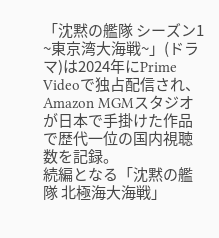「沈黙の艦隊 シーズン1 ~東京湾大海戦~」(ドラマ)は2024年にPrime Videoで独占配信され、Amazon MGMスタジオが日本で手掛けた作品で歴代一位の国内視聴数を記録。
続編となる「沈黙の艦隊 北極海大海戦」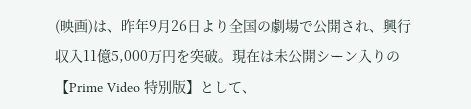(映画)は、昨年9月26日より全国の劇場で公開され、興行収入11億5,000万円を突破。現在は未公開シーン入りの【Prime Video 特別版】として、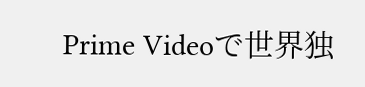Prime Videoで世界独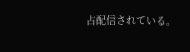占配信されている。